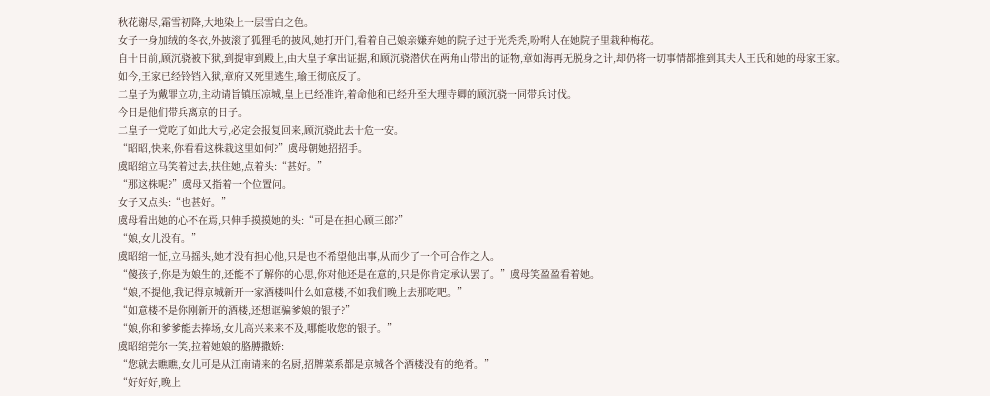秋花谢尽,霜雪初降,大地染上一层雪白之色。
女子一身加绒的冬衣,外披滚了狐狸毛的披风,她打开门,看着自己娘亲嫌弃她的院子过于光秃秃,吩咐人在她院子里栽种梅花。
自十日前,顾沉骁被下狱,到提审到殿上,由大皇子拿出证据,和顾沉骁潜伏在两角山带出的证物,章如海再无脱身之计,却仍将一切事情都推到其夫人王氏和她的母家王家。
如今,王家已经铃铛入狱,章府又死里逃生,瑜王彻底反了。
二皇子为戴罪立功,主动请旨镇压凉城,皇上已经准许,着命他和已经升至大理寺卿的顾沉骁一同带兵讨伐。
今日是他们带兵离京的日子。
二皇子一党吃了如此大亏,必定会报复回来,顾沉骁此去十危一安。
“昭昭,快来,你看看这株栽这里如何?”虞母朝她招招手。
虞昭绾立马笑着过去,扶住她,点着头:“甚好。”
“那这株呢?”虞母又指着一个位置问。
女子又点头:“也甚好。”
虞母看出她的心不在焉,只伸手摸摸她的头:“可是在担心顾三郎?”
“娘,女儿没有。”
虞昭绾一怔,立马摇头,她才没有担心他,只是也不希望他出事,从而少了一个可合作之人。
“傻孩子,你是为娘生的,还能不了解你的心思,你对他还是在意的,只是你肯定承认罢了。”虞母笑盈盈看着她。
“娘,不提他,我记得京城新开一家酒楼叫什么如意楼,不如我们晚上去那吃吧。”
“如意楼不是你刚新开的酒楼,还想诓骗爹娘的银子?”
“娘,你和爹爹能去捧场,女儿高兴来来不及,哪能收您的银子。”
虞昭绾莞尔一笑,拉着她娘的胳膊撒娇:
“您就去瞧瞧,女儿可是从江南请来的名厨,招牌菜系都是京城各个酒楼没有的绝肴。”
“好好好,晚上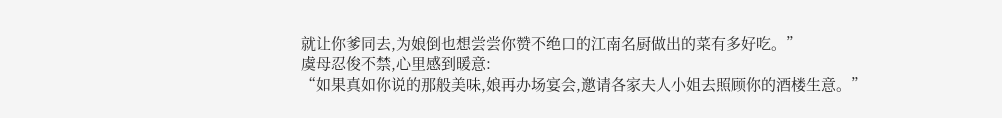就让你爹同去,为娘倒也想尝尝你赞不绝口的江南名厨做出的菜有多好吃。”
虞母忍俊不禁,心里感到暖意:
“如果真如你说的那般美味,娘再办场宴会,邀请各家夫人小姐去照顾你的酒楼生意。”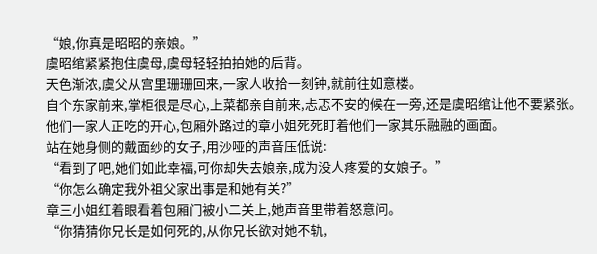“娘,你真是昭昭的亲娘。”
虞昭绾紧紧抱住虞母,虞母轻轻拍拍她的后背。
天色渐浓,虞父从宫里珊珊回来,一家人收拾一刻钟,就前往如意楼。
自个东家前来,掌柜很是尽心,上菜都亲自前来,忐忑不安的候在一旁,还是虞昭绾让他不要紧张。
他们一家人正吃的开心,包厢外路过的章小姐死死盯着他们一家其乐融融的画面。
站在她身侧的戴面纱的女子,用沙哑的声音压低说:
“看到了吧,她们如此幸福,可你却失去娘亲,成为没人疼爱的女娘子。”
“你怎么确定我外祖父家出事是和她有关?”
章三小姐红着眼看着包厢门被小二关上,她声音里带着怒意问。
“你猜猜你兄长是如何死的,从你兄长欲对她不轨,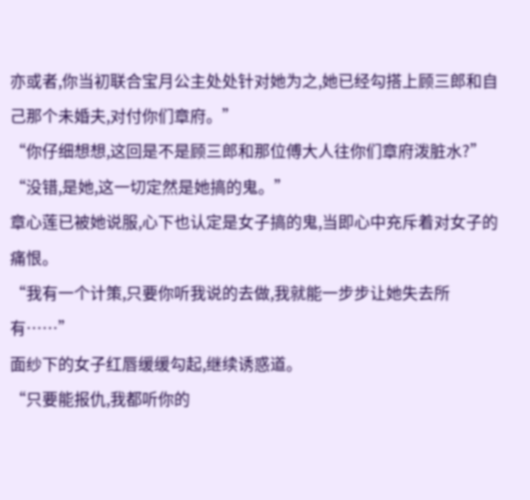亦或者,你当初联合宝月公主处处针对她为之,她已经勾搭上顾三郎和自己那个未婚夫,对付你们章府。”
“你仔细想想,这回是不是顾三郎和那位傅大人往你们章府泼脏水?”
“没错,是她,这一切定然是她搞的鬼。”
章心莲已被她说服,心下也认定是女子搞的鬼,当即心中充斥着对女子的痛恨。
“我有一个计策,只要你听我说的去做,我就能一步步让她失去所有……”
面纱下的女子红唇缓缓勾起,继续诱惑道。
“只要能报仇,我都听你的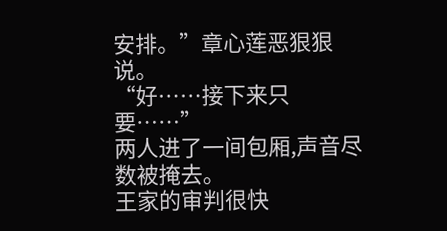安排。”章心莲恶狠狠说。
“好……接下来只要……”
两人进了一间包厢,声音尽数被掩去。
王家的审判很快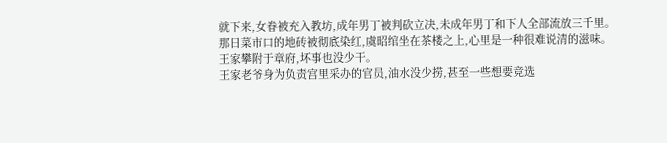就下来,女眷被充入教坊,成年男丁被判砍立决,未成年男丁和下人全部流放三千里。
那日菜市口的地砖被彻底染红,虞昭绾坐在茶楼之上,心里是一种很难说清的滋味。
王家攀附于章府,坏事也没少干。
王家老爷身为负责宫里采办的官员,油水没少捞,甚至一些想要竞选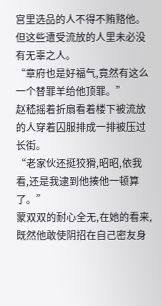宫里选品的人不得不贿赂他。
但这些遭受流放的人里未必没有无辜之人。
“章府也是好福气,竟然有这么一个替罪羊给他顶罪。”
赵嵇摇着折扇看着楼下被流放的人穿着囚服排成一排被压过长街。
“老家伙还挺狡猾,昭昭,依我看,还是我逮到他揍他一顿算了。”
蒙双双的耐心全无,在她的看来,既然他敢使阴招在自己密友身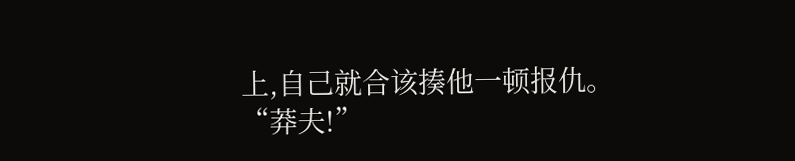上,自己就合该揍他一顿报仇。
“莽夫!”